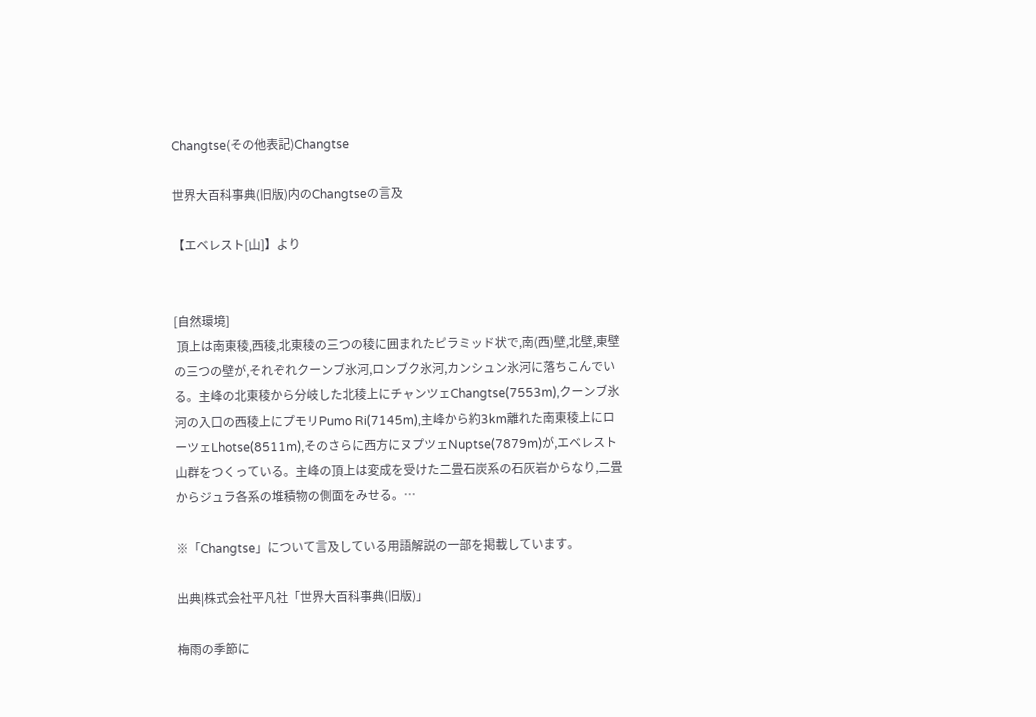Changtse(その他表記)Changtse

世界大百科事典(旧版)内のChangtseの言及

【エベレスト[山]】より


[自然環境]
 頂上は南東稜,西稜,北東稜の三つの稜に囲まれたピラミッド状で,南(西)壁,北壁,東壁の三つの壁が,それぞれクーンブ氷河,ロンブク氷河,カンシュン氷河に落ちこんでいる。主峰の北東稜から分岐した北稜上にチャンツェChangtse(7553m),クーンブ氷河の入口の西稜上にプモリPumo Ri(7145m),主峰から約3km離れた南東稜上にローツェLhotse(8511m),そのさらに西方にヌプツェNuptse(7879m)が,エベレスト山群をつくっている。主峰の頂上は変成を受けた二畳石炭系の石灰岩からなり,二畳からジュラ各系の堆積物の側面をみせる。…

※「Changtse」について言及している用語解説の一部を掲載しています。

出典|株式会社平凡社「世界大百科事典(旧版)」

梅雨の季節に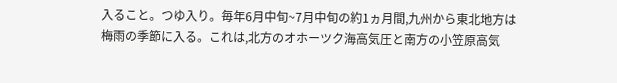入ること。つゆ入り。毎年6月中旬~7月中旬の約1ヵ月間,九州から東北地方は梅雨の季節に入る。これは,北方のオホーツク海高気圧と南方の小笠原高気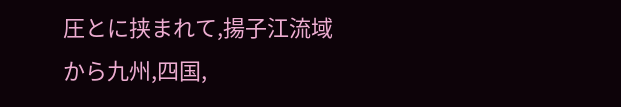圧とに挟まれて,揚子江流域から九州,四国,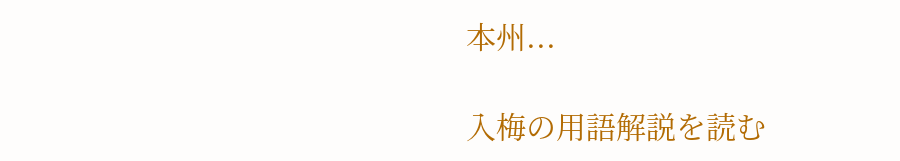本州...

入梅の用語解説を読む